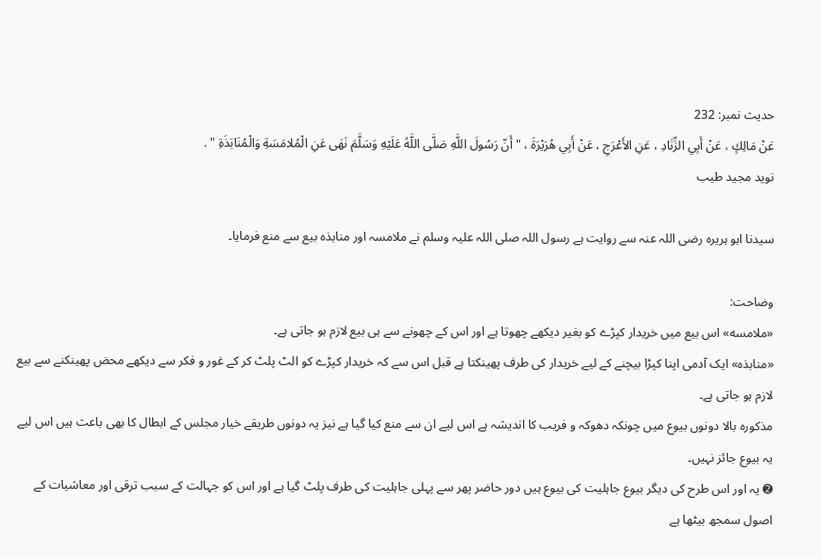حدیث نمبر: 232
عَنْ مَالِكٍ ، عَنْ أَبِي الزِّنَادِ ، عَنِ الأَعْرَجِ ، عَنْ أَبِي هُرَيْرَةَ ، " أَنّ رَسُولَ اللَّهِ صَلَّى اللَّهُ عَلَيْهِ وَسَلَّمَ نَهَى عَنِ الْمُلامَسَةِ وَالْمُنَابَذَةِ " .
نوید مجید طیب

سیدنا ابو ہریرہ رضی اللہ عنہ سے روایت ہے رسول اللہ صلی اللہ علیہ وسلم نے ملامسہ اور منابذہ بیع سے منع فرمایا۔

وضاحت:
«ملامسه» اس بیع میں خریدار کپڑے کو بغیر دیکھے چھوتا ہے اور اس کے چھونے سے ہی بیع لازم ہو جاتی ہے۔
«منابذه» ایک آدمی اپنا کپڑا بیچنے کے لیے خریدار کی طرف پھینکتا ہے قبل اس سے کہ خریدار کپڑے کو الٹ پلٹ کر کے غور و فکر سے دیکھے محض پھینکنے سے بیع لازم ہو جاتی ہے۔
مذکورہ بالا دونوں بیوع میں چونکہ دھوکہ و فریب کا اندیشہ ہے اس لیے ان سے منع کیا گیا ہے نیز یہ دونوں طریقے خیار مجلس کے ابطال کا بھی باعث ہیں اس لیے یہ بیوع جائز نہیں۔
➋ یہ اور اس طرح کی دیگر بیوع جاہلیت کی بیوع ہیں دور حاضر پھر سے پہلی جاہلیت کی طرف پلٹ گیا ہے اور اس کو جہالت کے سبب ترقی اور معاشیات کے اصول سمجھ بیٹھا ہے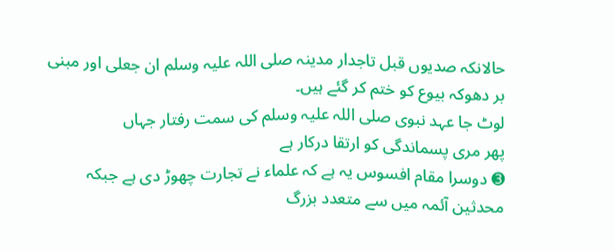حالانکہ صدیوں قبل تاجدار مدینہ صلی اللہ علیہ وسلم ان جعلی اور مبنی بر دھوکہ بیوع کو ختم کر گئے ہیں۔
لوٹ جا عہد نبوی صلی اللہ علیہ وسلم کی سمت رفتار جہاں
پھر مری پسماندگی کو ارتقا درکار ہے
➌ دوسرا مقام افسوس یہ ہے کہ علماء نے تجارت چھوڑ دی ہے جبکہ محدثین آئمہ میں سے متعدد بزرگ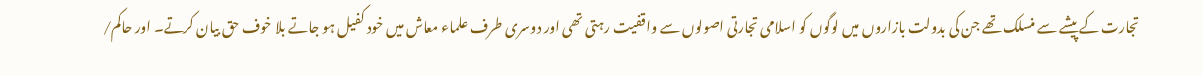تجارت کے پیشے سے منسلک تھے جن کی بدولت بازاروں میں لوگوں کو اسلامی تجارتی اصولوں سے واقفیت رہتی تھی اور دوسری طرف علماء معاش میں خود کفیل ہو جاتے بلا خوف حق بیان کرتے۔ اور حاکم/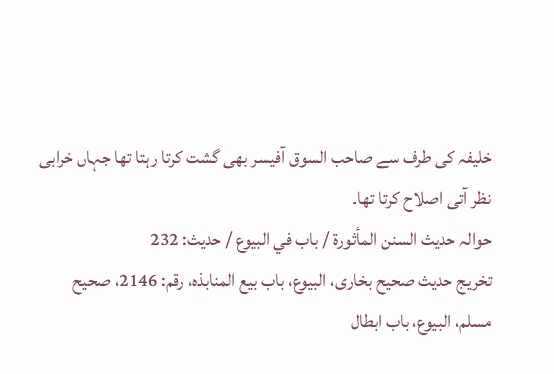خلیفہ کی طرف سے صاحب السوق آفیسر بھی گشت کرتا رہتا تھا جہاں خرابی نظر آتی اصلاح کرتا تھا۔
حوالہ حدیث السنن المأثورة / باب في البيوع / حدیث: 232
تخریج حدیث صحیح بخاری، البيوع، باب بيع المنابذہ، رقم: 2146، صحیح مسلم، البيوع، باب ابطال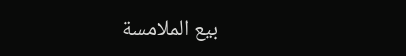بيع الملامسة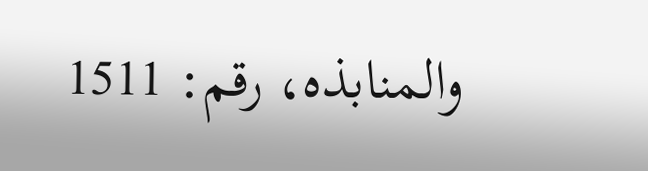والمنابذہ، رقم: 1511